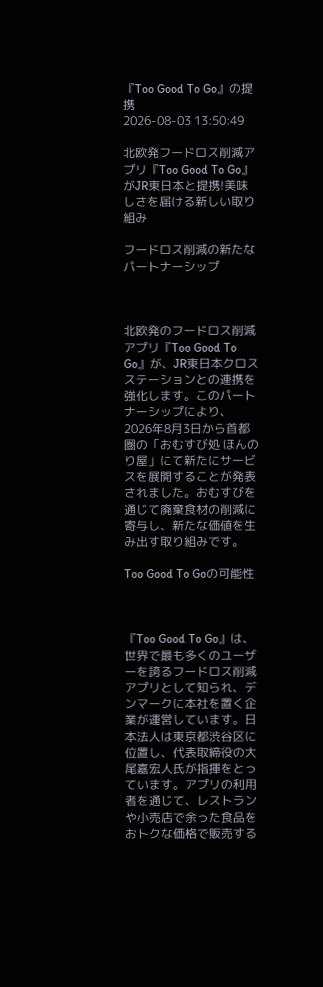『Too Good To Go』の提携
2026-08-03 13:50:49

北欧発フードロス削減アプリ『Too Good To Go』がJR東日本と提携!美味しさを届ける新しい取り組み

フードロス削減の新たなパートナーシップ



北欧発のフードロス削減アプリ『Too Good To Go』が、JR東日本クロスステーションとの連携を強化します。このパートナーシップにより、2026年8月3日から首都圏の「おむすび処 ほんのり屋」にて新たにサービスを展開することが発表されました。おむすびを通じて廃棄食材の削減に寄与し、新たな価値を生み出す取り組みです。

Too Good To Goの可能性



『Too Good To Go』は、世界で最も多くのユーザーを誇るフードロス削減アプリとして知られ、デンマークに本社を置く企業が運営しています。日本法人は東京都渋谷区に位置し、代表取締役の大尾嘉宏人氏が指揮をとっています。アプリの利用者を通じて、レストランや小売店で余った食品をおトクな価格で販売する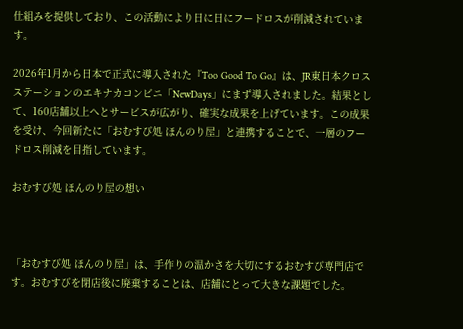仕組みを提供しており、この活動により日に日にフードロスが削減されています。

2026年1月から日本で正式に導入された『Too Good To Go』は、JR東日本クロスステーションのエキナカコンビニ「NewDays」にまず導入されました。結果として、160店舗以上へとサービスが広がり、確実な成果を上げています。この成果を受け、今回新たに「おむすび処 ほんのり屋」と連携することで、一層のフードロス削減を目指しています。

おむすび処 ほんのり屋の想い



「おむすび処 ほんのり屋」は、手作りの温かさを大切にするおむすび専門店です。おむすびを閉店後に廃棄することは、店舗にとって大きな課題でした。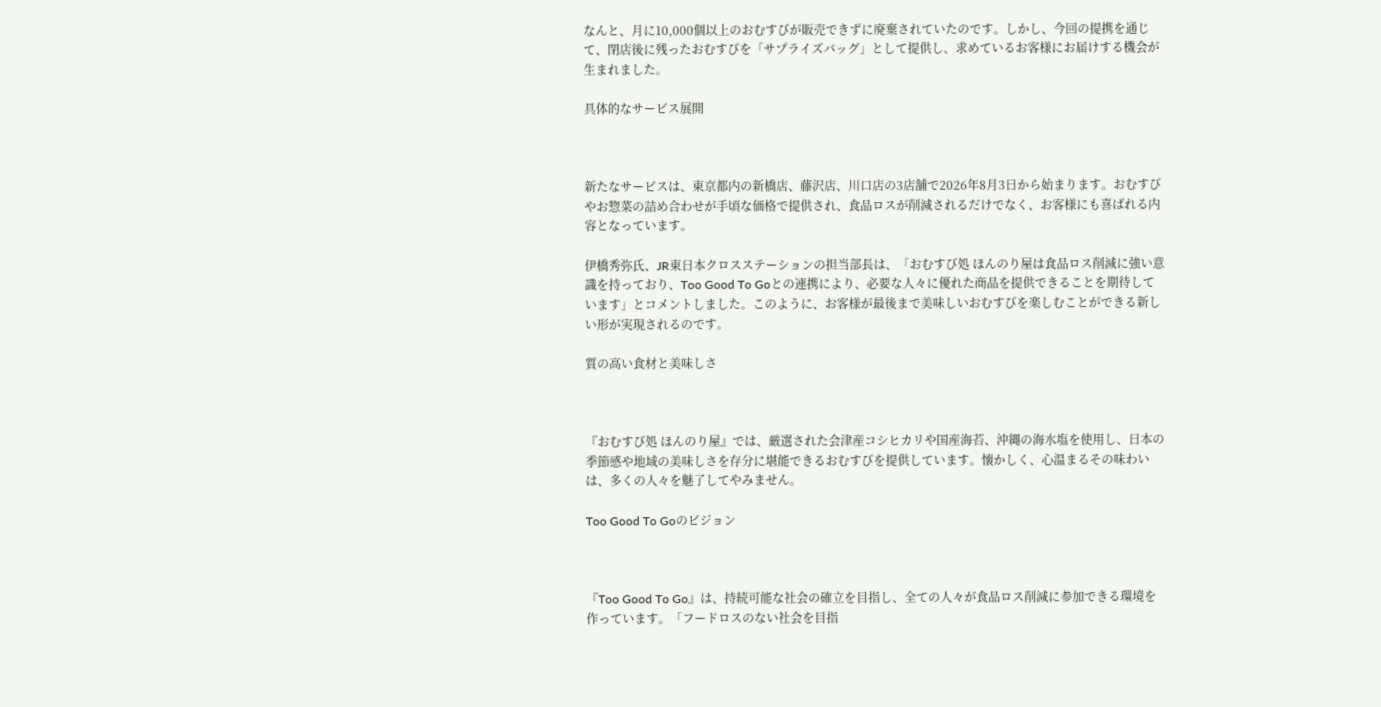なんと、月に10,000個以上のおむすびが販売できずに廃棄されていたのです。しかし、今回の提携を通じて、閉店後に残ったおむすびを「サプライズバッグ」として提供し、求めているお客様にお届けする機会が生まれました。

具体的なサービス展開



新たなサービスは、東京都内の新橋店、藤沢店、川口店の3店舗で2026年8月3日から始まります。おむすびやお惣菜の詰め合わせが手頃な価格で提供され、食品ロスが削減されるだけでなく、お客様にも喜ばれる内容となっています。

伊橋秀弥氏、JR東日本クロスステーションの担当部長は、「おむすび処 ほんのり屋は食品ロス削減に強い意識を持っており、Too Good To Goとの連携により、必要な人々に優れた商品を提供できることを期待しています」とコメントしました。このように、お客様が最後まで美味しいおむすびを楽しむことができる新しい形が実現されるのです。

質の高い食材と美味しさ



『おむすび処 ほんのり屋』では、厳選された会津産コシヒカリや国産海苔、沖縄の海水塩を使用し、日本の季節感や地域の美味しさを存分に堪能できるおむすびを提供しています。懐かしく、心温まるその味わいは、多くの人々を魅了してやみません。

Too Good To Goのビジョン



『Too Good To Go』は、持続可能な社会の確立を目指し、全ての人々が食品ロス削減に参加できる環境を作っています。「フードロスのない社会を目指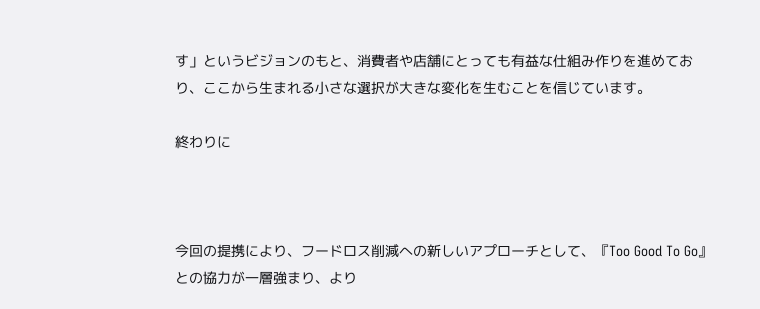す」というビジョンのもと、消費者や店舗にとっても有益な仕組み作りを進めており、ここから生まれる小さな選択が大きな変化を生むことを信じています。

終わりに



今回の提携により、フードロス削減への新しいアプローチとして、『Too Good To Go』との協力が一層強まり、より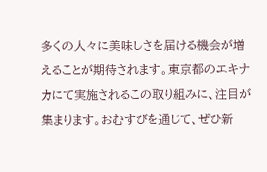多くの人々に美味しさを届ける機会が増えることが期待されます。東京都のエキナカにて実施されるこの取り組みに、注目が集まります。おむすびを通じて、ぜひ新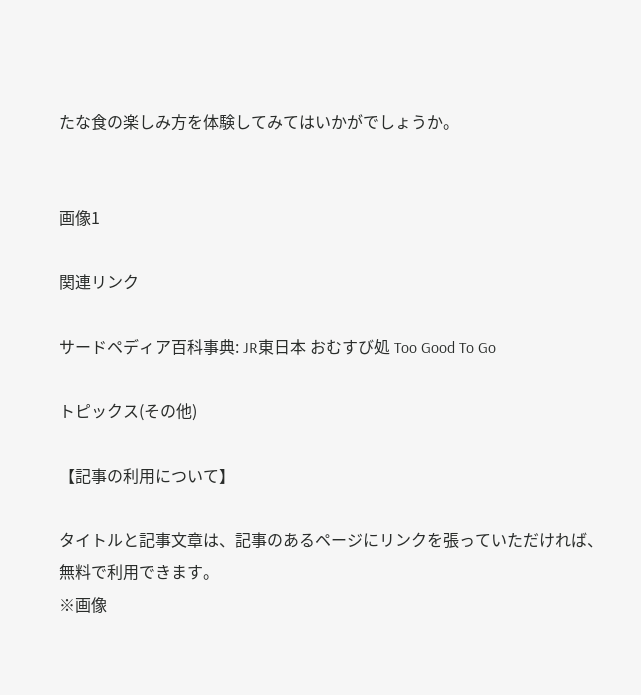たな食の楽しみ方を体験してみてはいかがでしょうか。


画像1

関連リンク

サードペディア百科事典: JR東日本 おむすび処 Too Good To Go

トピックス(その他)

【記事の利用について】

タイトルと記事文章は、記事のあるページにリンクを張っていただければ、無料で利用できます。
※画像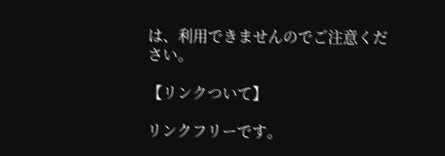は、利用できませんのでご注意ください。

【リンクついて】

リンクフリーです。